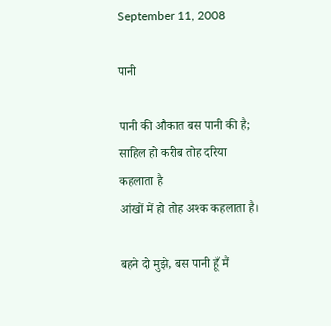September 11, 2008

पानी

पानी की औकात बस पानी की है;
साहिल हो करीब तोह दरिया कहलाता है
आंखों में हो तोह अश्क कहलाता है।

बहने दो मुझे, बस पानी हूँ मैं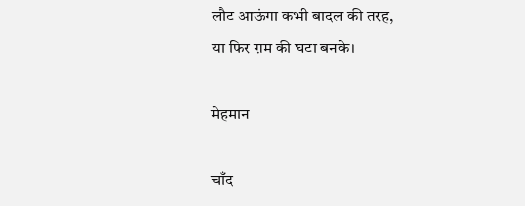लौट आऊंगा कभी बादल की तरह,
या फिर ग़म की घटा बनके।

मेहमान

चाँद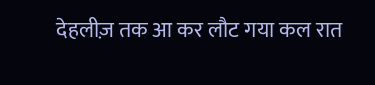देहलीज़ तक आ कर लौट गया कल रात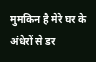मुमकिन है मेरे घर के अंधेरों से डर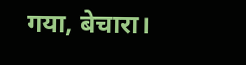गया, बेचारा।